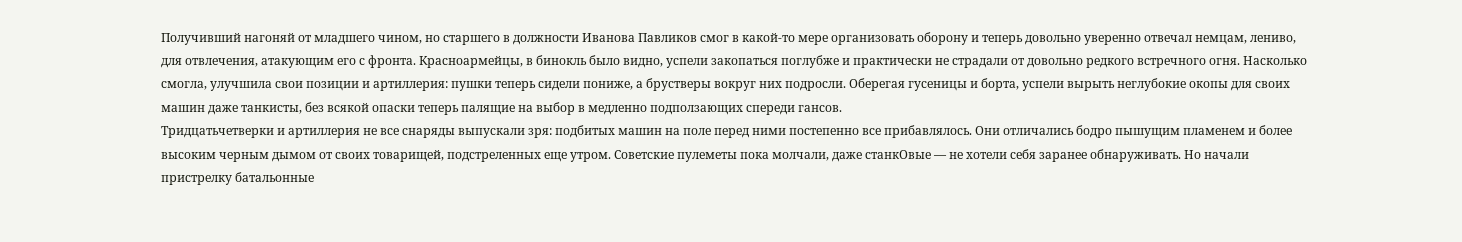Получивший нагоняй от младшего чином, но старшего в должности Иванова Павликов смог в какой-то мере организовать оборону и теперь довольно уверенно отвечал немцам, лениво, для отвлечения, атакующим его с фронта. Красноармейцы, в бинокль было видно, успели закопаться поглубже и практически не страдали от довольно редкого встречного огня. Насколько смогла, улучшила свои позиции и артиллерия: пушки теперь сидели пониже, а брустверы вокруг них подросли. Оберегая гусеницы и борта, успели вырыть неглубокие окопы для своих машин даже танкисты, без всякой опаски теперь палящие на выбор в медленно подползающих спереди гансов.
Тридцатьчетверки и артиллерия не все снаряды выпускали зря: подбитых машин на поле перед ними постепенно все прибавлялось. Они отличались бодро пышущим пламенем и более высоким черным дымом от своих товарищей, подстреленных еще утром. Советские пулеметы пока молчали, даже станкОвые — не хотели себя заранее обнаруживать. Но начали пристрелку батальонные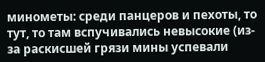минометы: среди панцеров и пехоты, то тут, то там вспучивались невысокие (из-за раскисшей грязи мины успевали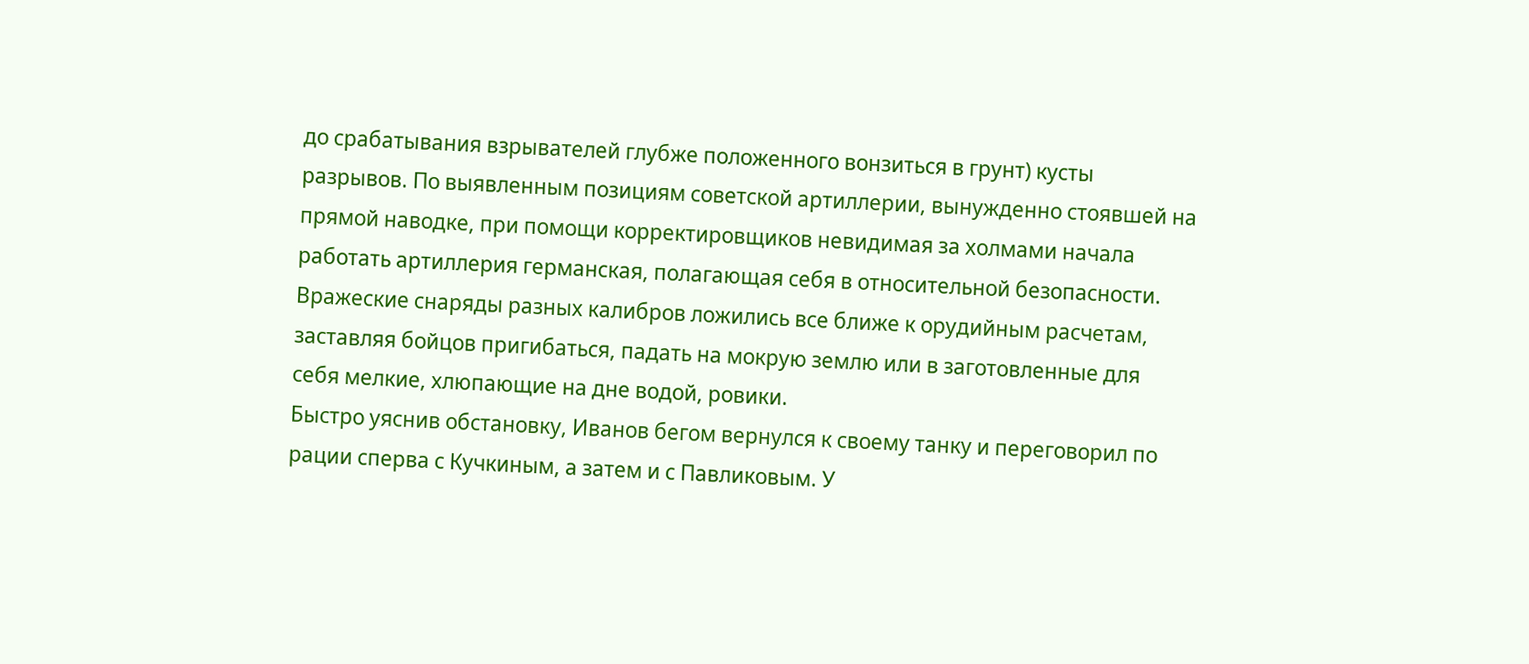до срабатывания взрывателей глубже положенного вонзиться в грунт) кусты разрывов. По выявленным позициям советской артиллерии, вынужденно стоявшей на прямой наводке, при помощи корректировщиков невидимая за холмами начала работать артиллерия германская, полагающая себя в относительной безопасности. Вражеские снаряды разных калибров ложились все ближе к орудийным расчетам, заставляя бойцов пригибаться, падать на мокрую землю или в заготовленные для себя мелкие, хлюпающие на дне водой, ровики.
Быстро уяснив обстановку, Иванов бегом вернулся к своему танку и переговорил по рации сперва с Кучкиным, а затем и с Павликовым. У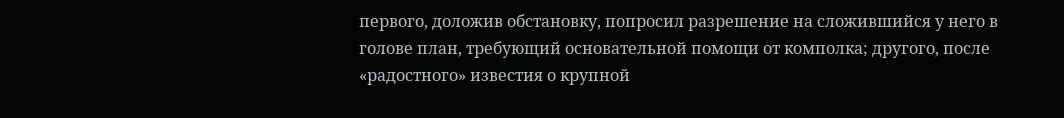первого, доложив обстановку, попросил разрешение на сложившийся у него в голове план, требующий основательной помощи от комполка; другого, после «радостного» известия о крупной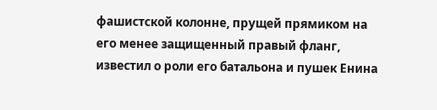фашистской колонне, прущей прямиком на его менее защищенный правый фланг, известил о роли его батальона и пушек Енина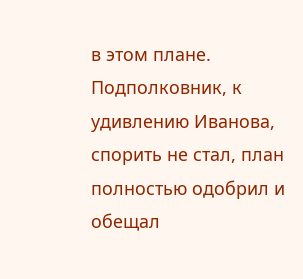в этом плане. Подполковник, к удивлению Иванова, спорить не стал, план полностью одобрил и обещал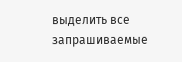выделить все запрашиваемые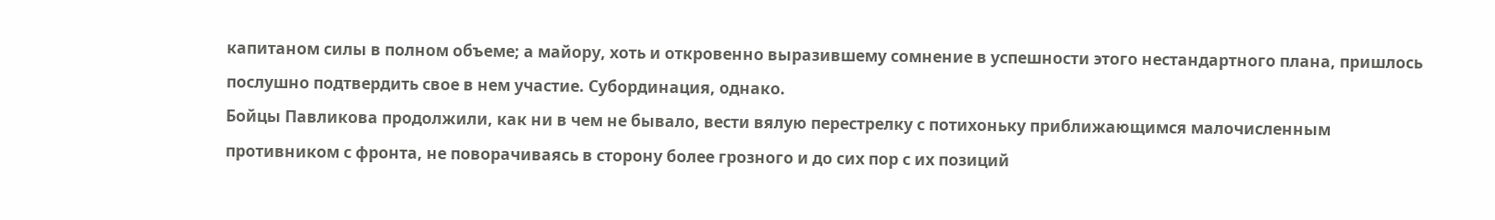капитаном силы в полном объеме; а майору, хоть и откровенно выразившему сомнение в успешности этого нестандартного плана, пришлось послушно подтвердить свое в нем участие. Субординация, однако.
Бойцы Павликова продолжили, как ни в чем не бывало, вести вялую перестрелку с потихоньку приближающимся малочисленным противником с фронта, не поворачиваясь в сторону более грозного и до сих пор с их позиций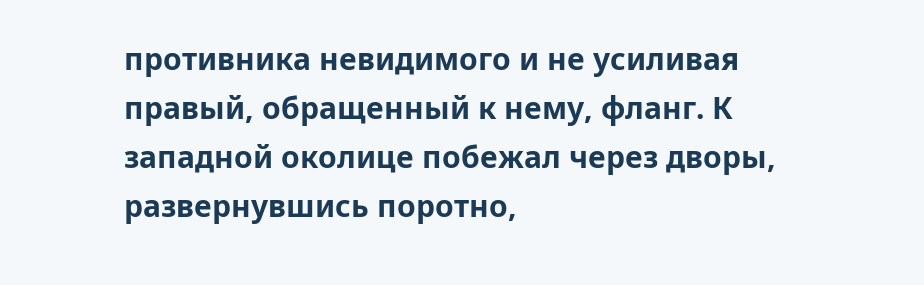противника невидимого и не усиливая правый, обращенный к нему, фланг. К западной околице побежал через дворы, развернувшись поротно,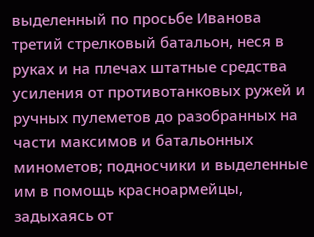выделенный по просьбе Иванова третий стрелковый батальон, неся в руках и на плечах штатные средства усиления от противотанковых ружей и ручных пулеметов до разобранных на части максимов и батальонных минометов; подносчики и выделенные им в помощь красноармейцы, задыхаясь от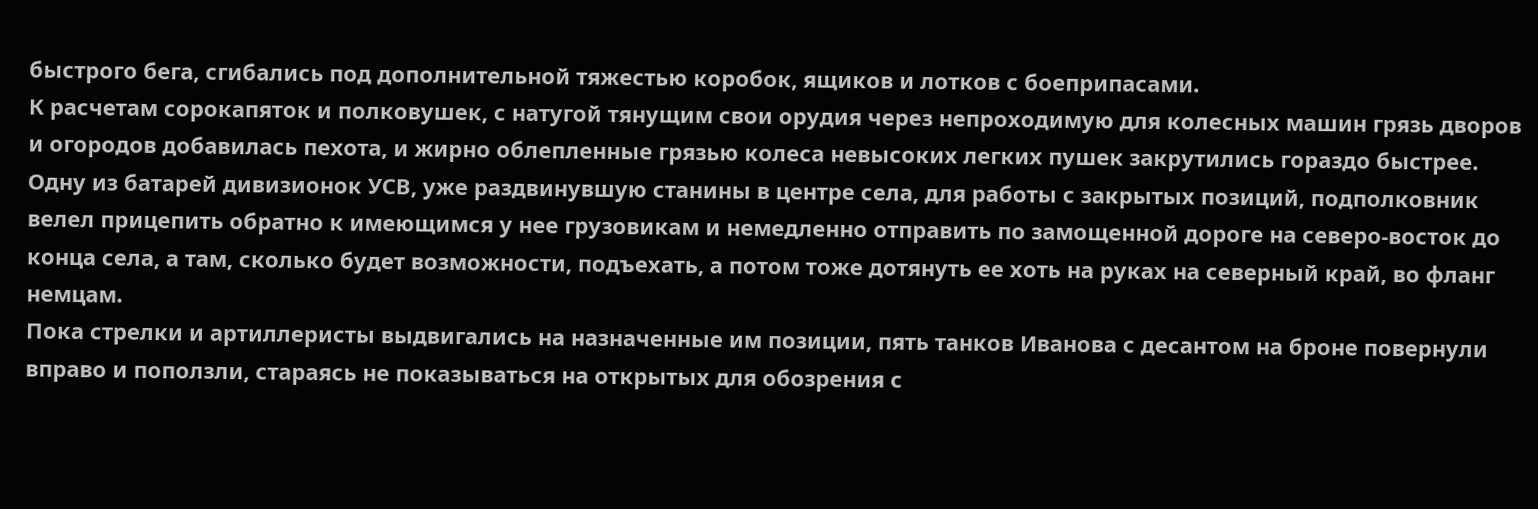быстрого бега, сгибались под дополнительной тяжестью коробок, ящиков и лотков с боеприпасами.
К расчетам сорокапяток и полковушек, с натугой тянущим свои орудия через непроходимую для колесных машин грязь дворов и огородов добавилась пехота, и жирно облепленные грязью колеса невысоких легких пушек закрутились гораздо быстрее. Одну из батарей дивизионок УСВ, уже раздвинувшую станины в центре села, для работы с закрытых позиций, подполковник велел прицепить обратно к имеющимся у нее грузовикам и немедленно отправить по замощенной дороге на северо-восток до конца села, а там, сколько будет возможности, подъехать, а потом тоже дотянуть ее хоть на руках на северный край, во фланг немцам.
Пока стрелки и артиллеристы выдвигались на назначенные им позиции, пять танков Иванова с десантом на броне повернули вправо и поползли, стараясь не показываться на открытых для обозрения с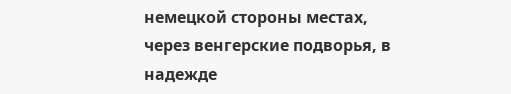немецкой стороны местах, через венгерские подворья, в надежде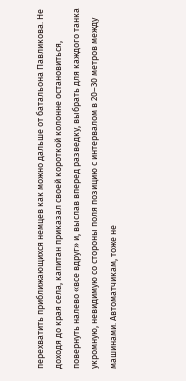перехватить приближающихся немцев как можно дальше от батальона Павликова. Не доходя до края села, капитан приказал своей короткой колонне остановиться, повернуть налево «все вдруг» и, выслав вперед разведку, выбрать для каждого танка укромную, невидимую со стороны поля позицию с интервалом в 20–30 метров между машинами. Автоматчикам, тоже не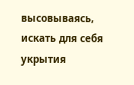высовываясь, искать для себя укрытия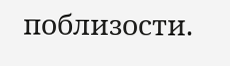поблизости.